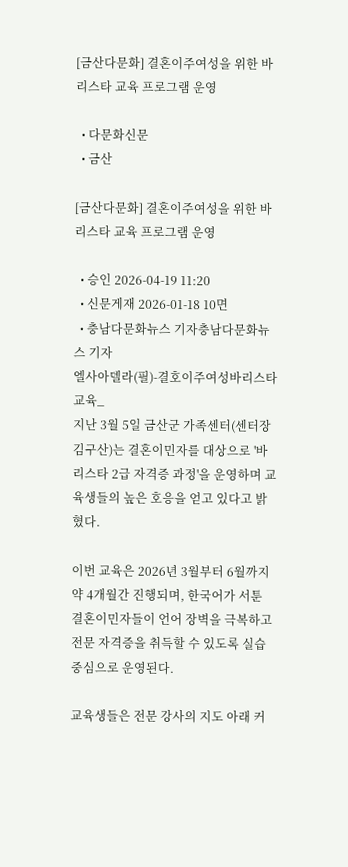[금산다문화] 결혼이주여성을 위한 바리스타 교육 프로그램 운영

  • 다문화신문
  • 금산

[금산다문화] 결혼이주여성을 위한 바리스타 교육 프로그램 운영

  • 승인 2026-04-19 11:20
  • 신문게재 2026-01-18 10면
  • 충남다문화뉴스 기자충남다문화뉴스 기자
엘사아델라(필)-결호이주여성바리스타교육_
지난 3월 5일 금산군 가족센터(센터장 김구산)는 결혼이민자를 대상으로 '바리스타 2급 자격증 과정'을 운영하며 교육생들의 높은 호응을 얻고 있다고 밝혔다.

이번 교육은 2026년 3월부터 6월까지 약 4개월간 진행되며, 한국어가 서툰 결혼이민자들이 언어 장벽을 극복하고 전문 자격증을 취득할 수 있도록 실습 중심으로 운영된다.

교육생들은 전문 강사의 지도 아래 커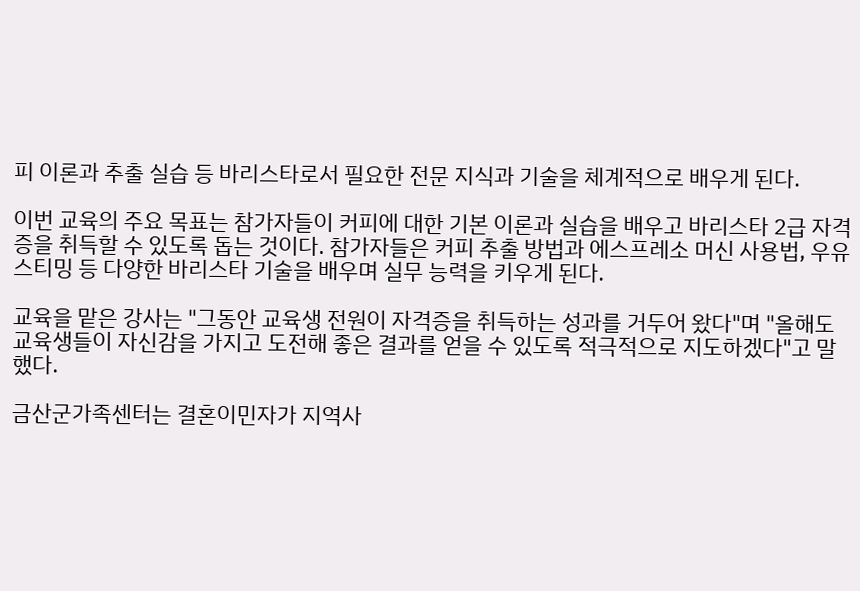피 이론과 추출 실습 등 바리스타로서 필요한 전문 지식과 기술을 체계적으로 배우게 된다.

이번 교육의 주요 목표는 참가자들이 커피에 대한 기본 이론과 실습을 배우고 바리스타 2급 자격증을 취득할 수 있도록 돕는 것이다. 참가자들은 커피 추출 방법과 에스프레소 머신 사용법, 우유 스티밍 등 다양한 바리스타 기술을 배우며 실무 능력을 키우게 된다.

교육을 맡은 강사는 "그동안 교육생 전원이 자격증을 취득하는 성과를 거두어 왔다"며 "올해도 교육생들이 자신감을 가지고 도전해 좋은 결과를 얻을 수 있도록 적극적으로 지도하겠다"고 말했다.

금산군가족센터는 결혼이민자가 지역사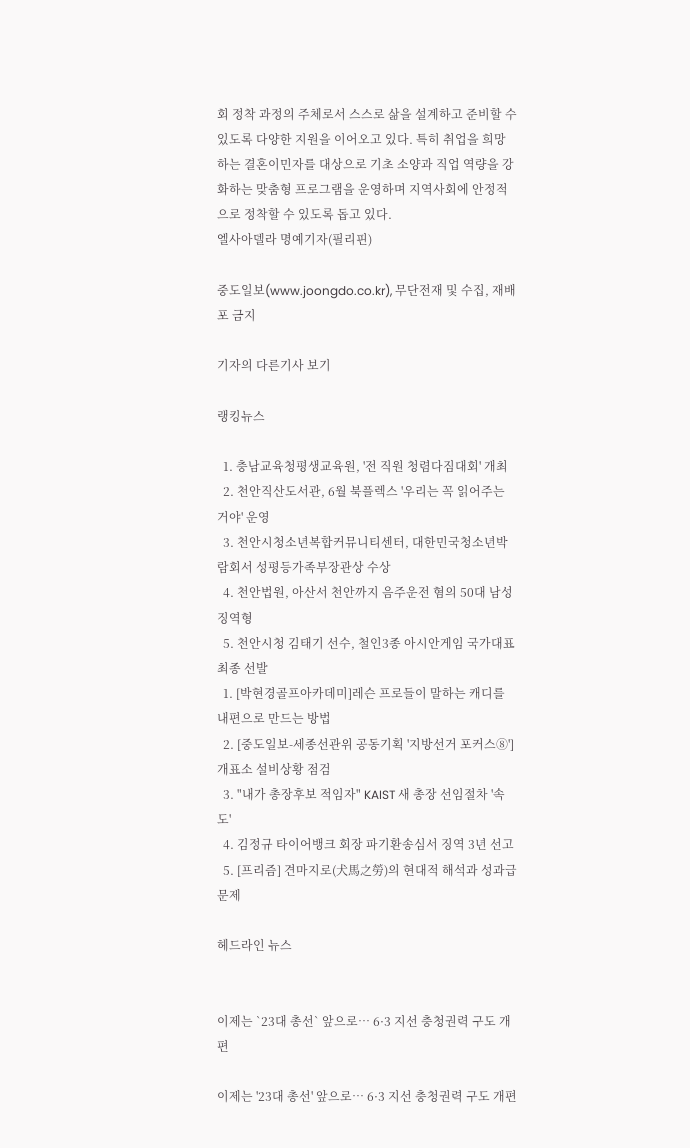회 정착 과정의 주체로서 스스로 삶을 설계하고 준비할 수 있도록 다양한 지원을 이어오고 있다. 특히 취업을 희망하는 결혼이민자를 대상으로 기초 소양과 직업 역량을 강화하는 맞춤형 프로그램을 운영하며 지역사회에 안정적으로 정착할 수 있도록 돕고 있다.
엘사아델라 명예기자(필리핀)

중도일보(www.joongdo.co.kr), 무단전재 및 수집, 재배포 금지

기자의 다른기사 보기

랭킹뉴스

  1. 충남교육청평생교육원, '전 직원 청렴다짐대회' 개최
  2. 천안직산도서관, 6월 북플렉스 '우리는 꼭 읽어주는 거야' 운영
  3. 천안시청소년복합커뮤니티센터, 대한민국청소년박람회서 성평등가족부장관상 수상
  4. 천안법원, 아산서 천안까지 음주운전 혐의 50대 남성 징역형
  5. 천안시청 김태기 선수, 철인3종 아시안게임 국가대표 최종 선발
  1. [박현경골프아카데미]레슨 프로들이 말하는 캐디를 내편으로 만드는 방법
  2. [중도일보-세종선관위 공동기획 '지방선거 포커스⑧'] 개표소 설비상황 점검
  3. "내가 총장후보 적임자" KAIST 새 총장 선임절차 '속도'
  4. 김정규 타이어뱅크 회장 파기환송심서 징역 3년 선고
  5. [프리즘] 견마지로(犬馬之勞)의 현대적 해석과 성과급 문제

헤드라인 뉴스


이제는 `23대 총선` 앞으로… 6·3 지선 충청권력 구도 개편

이제는 '23대 총선' 앞으로… 6·3 지선 충청권력 구도 개편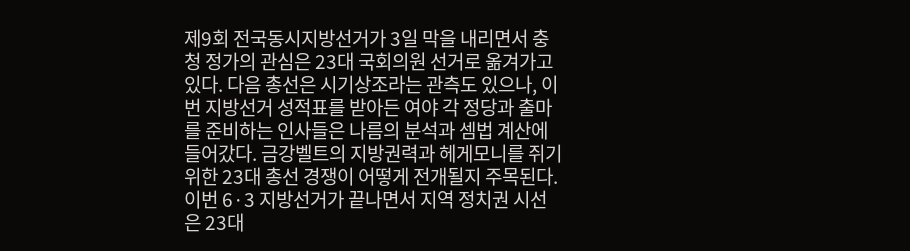제9회 전국동시지방선거가 3일 막을 내리면서 충청 정가의 관심은 23대 국회의원 선거로 옮겨가고 있다. 다음 총선은 시기상조라는 관측도 있으나, 이번 지방선거 성적표를 받아든 여야 각 정당과 출마를 준비하는 인사들은 나름의 분석과 셈법 계산에 들어갔다. 금강벨트의 지방권력과 헤게모니를 쥐기 위한 23대 총선 경쟁이 어떻게 전개될지 주목된다. 이번 6·3 지방선거가 끝나면서 지역 정치권 시선은 23대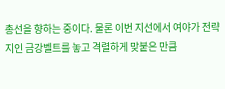총선을 향하는 중이다. 물론 이번 지선에서 여야가 전략지인 금강벨트를 놓고 격렬하게 맞붙은 만큼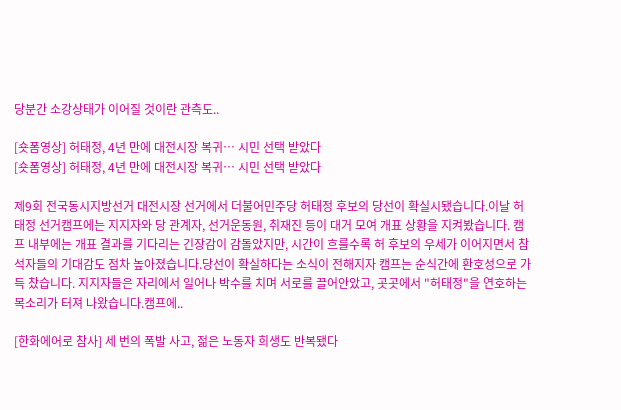당분간 소강상태가 이어질 것이란 관측도..

[숏폼영상] 허태정, 4년 만에 대전시장 복귀… 시민 선택 받았다
[숏폼영상] 허태정, 4년 만에 대전시장 복귀… 시민 선택 받았다

제9회 전국동시지방선거 대전시장 선거에서 더불어민주당 허태정 후보의 당선이 확실시됐습니다.이날 허태정 선거캠프에는 지지자와 당 관계자, 선거운동원, 취재진 등이 대거 모여 개표 상황을 지켜봤습니다. 캠프 내부에는 개표 결과를 기다리는 긴장감이 감돌았지만, 시간이 흐를수록 허 후보의 우세가 이어지면서 참석자들의 기대감도 점차 높아졌습니다.당선이 확실하다는 소식이 전해지자 캠프는 순식간에 환호성으로 가득 찼습니다. 지지자들은 자리에서 일어나 박수를 치며 서로를 끌어안았고, 곳곳에서 "허태정"을 연호하는 목소리가 터져 나왔습니다.캠프에..

[한화에어로 참사] 세 번의 폭발 사고, 젊은 노동자 희생도 반복됐다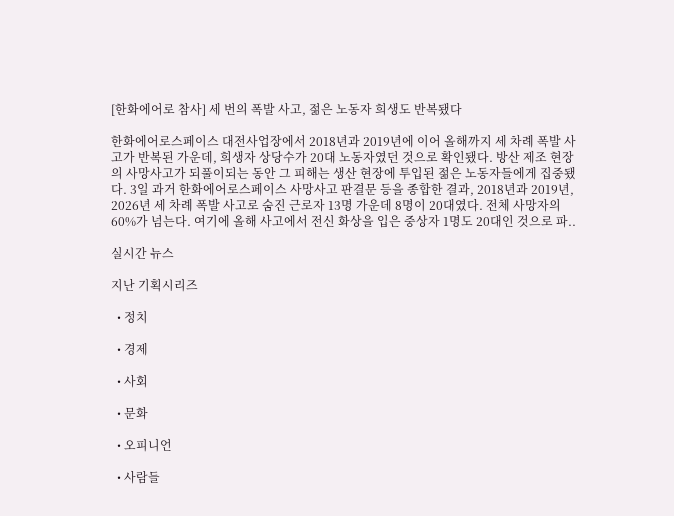[한화에어로 참사] 세 번의 폭발 사고, 젊은 노동자 희생도 반복됐다

한화에어로스페이스 대전사업장에서 2018년과 2019년에 이어 올해까지 세 차례 폭발 사고가 반복된 가운데, 희생자 상당수가 20대 노동자였던 것으로 확인됐다. 방산 제조 현장의 사망사고가 되풀이되는 동안 그 피해는 생산 현장에 투입된 젊은 노동자들에게 집중됐다. 3일 과거 한화에어로스페이스 사망사고 판결문 등을 종합한 결과, 2018년과 2019년, 2026년 세 차례 폭발 사고로 숨진 근로자 13명 가운데 8명이 20대였다. 전체 사망자의 60%가 넘는다. 여기에 올해 사고에서 전신 화상을 입은 중상자 1명도 20대인 것으로 파..

실시간 뉴스

지난 기획시리즈

  • 정치

  • 경제

  • 사회

  • 문화

  • 오피니언

  • 사람들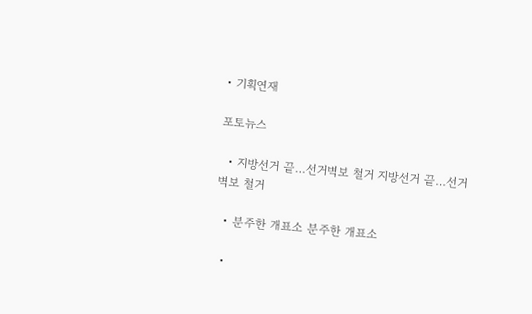• 기획연재

포토뉴스

  • 지방선거 끝…선거벽보 철거 지방선거 끝…선거벽보 철거

  • 분주한 개표소 분주한 개표소

  •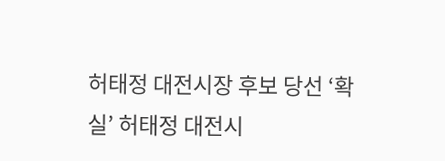허태정 대전시장 후보 당선 ‘확실’ 허태정 대전시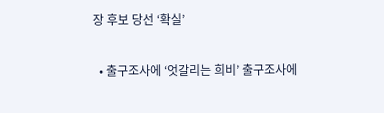장 후보 당선 ‘확실’

  • 출구조사에 ‘엇갈리는 희비’ 출구조사에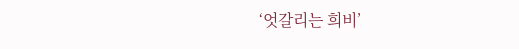‘엇갈리는 희비’